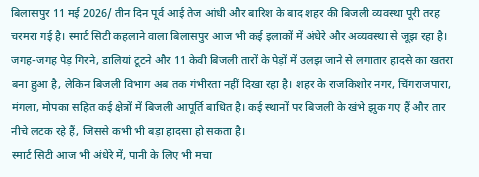बिलासपुर 11 मई 2026/ तीन दिन पूर्व आई तेज आंधी और बारिश के बाद शहर की बिजली व्यवस्था पूरी तरह चरमरा गई है। स्मार्ट सिटी कहलाने वाला बिलासपुर आज भी कई इलाकों में अंधेरे और अव्यवस्था से जूझ रहा है। जगह-जगह पेड़ गिरने, डालियां टूटने और 11 केवी बिजली तारों के पेड़ों में उलझ जाने से लगातार हादसे का खतरा बना हुआ है, लेकिन बिजली विभाग अब तक गंभीरता नहीं दिखा रहा है। शहर के राजकिशोर नगर, चिंगराजपारा, मंगला, मोपका सहित कई क्षेत्रों में बिजली आपूर्ति बाधित है। कई स्थानों पर बिजली के खंभे झुक गए हैं और तार नीचे लटक रहे हैं, जिससे कभी भी बड़ा हादसा हो सकता है।
स्मार्ट सिटी आज भी अंधेरे में, पानी के लिए भी मचा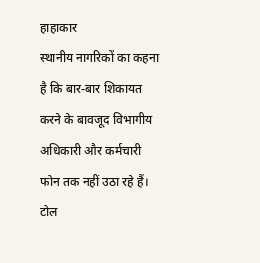हाहाकार
स्थानीय नागरिकों का कहना है कि बार-बार शिकायत करने के बावजूद विभागीय अधिकारी और कर्मचारी फोन तक नहीं उठा रहे हैं। टोल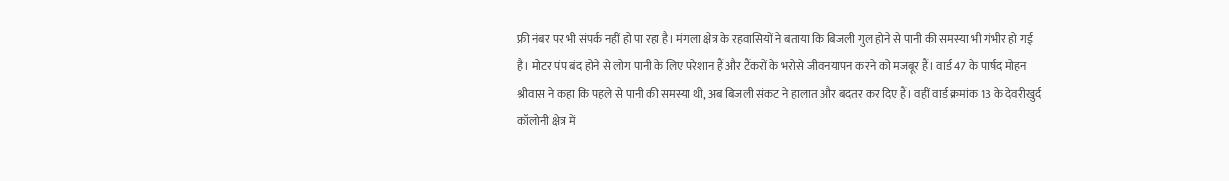फ्री नंबर पर भी संपर्क नहीं हो पा रहा है। मंगला क्षेत्र के रहवासियों ने बताया कि बिजली गुल होने से पानी की समस्या भी गंभीर हो गई है। मोटर पंप बंद होने से लोग पानी के लिए परेशान हैं और टैंकरों के भरोसे जीवनयापन करने को मजबूर हैं। वार्ड 47 के पार्षद मोहन श्रीवास ने कहा कि पहले से पानी की समस्या थी, अब बिजली संकट ने हालात और बदतर कर दिए हैं। वहीं वार्ड क्रमांक 13 के देवरीखुर्द कॉलोनी क्षेत्र में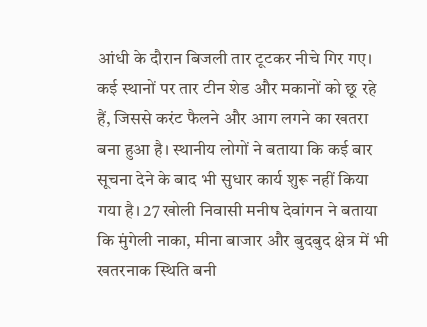आंधी के दौरान बिजली तार टूटकर नीचे गिर गए। कई स्थानों पर तार टीन शेड और मकानों को छू रहे हैं, जिससे करंट फैलने और आग लगने का खतरा बना हुआ है। स्थानीय लोगों ने बताया कि कई बार सूचना देने के बाद भी सुधार कार्य शुरू नहीं किया गया है। 27 खोली निवासी मनीष देवांगन ने बताया कि मुंगेली नाका, मीना बाजार और बुदबुद क्षेत्र में भी खतरनाक स्थिति बनी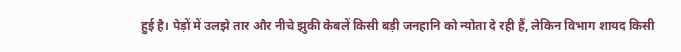हुई है। पेड़ों में उलझे तार और नीचे झुकी केबलें किसी बड़ी जनहानि को न्योता दे रही हैं, लेकिन विभाग शायद किसी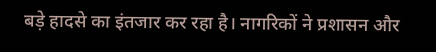बड़े हादसे का इंतजार कर रहा है। नागरिकों ने प्रशासन और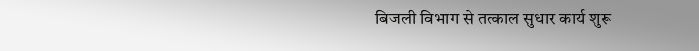बिजली विभाग से तत्काल सुधार कार्य शुरू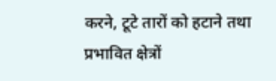करने, टूटे तारों को हटाने तथा प्रभावित क्षेत्रों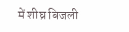में शीघ्र बिजली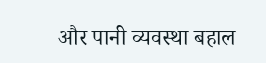और पानी व्यवस्था बहाल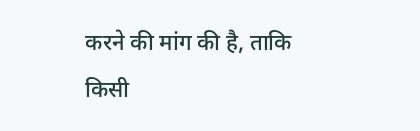करने की मांग की है, ताकि किसी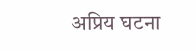अप्रिय घटना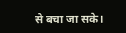से बचा जा सके।